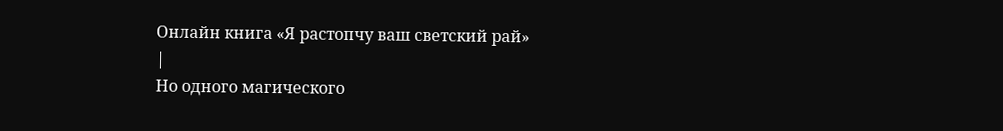Онлайн книга «Я растопчу ваш светский рай»
|
Но одного магического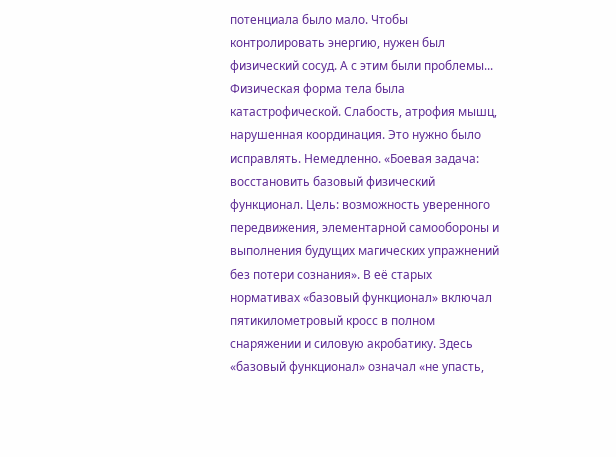потенциала было мало. Чтобы контролировать энергию, нужен был физический сосуд. А с этим были проблемы... Физическая форма тела была катастрофической. Слабость, атрофия мышц, нарушенная координация. Это нужно было исправлять. Немедленно. «Боевая задача: восстановить базовый физический функционал. Цель: возможность уверенного передвижения, элементарной самообороны и выполнения будущих магических упражнений без потери сознания». В её старых нормативах «базовый функционал» включал пятикилометровый кросс в полном снаряжении и силовую акробатику. Здесь «базовый функционал» означал «не упасть,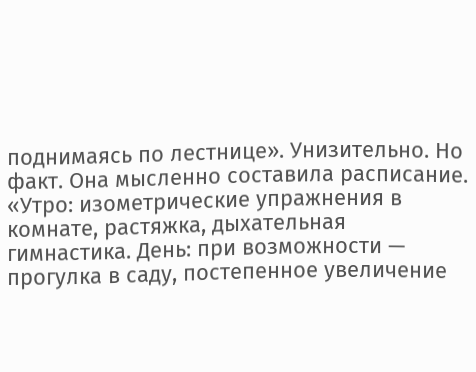поднимаясь по лестнице». Унизительно. Но факт. Она мысленно составила расписание. «Утро: изометрические упражнения в комнате, растяжка, дыхательная гимнастика. День: при возможности — прогулка в саду, постепенное увеличение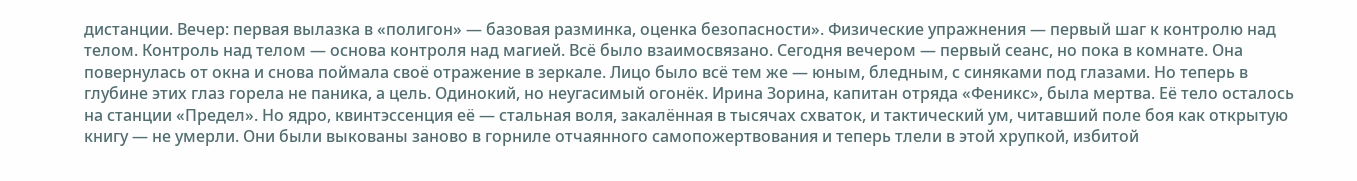дистанции. Вечер: первая вылазка в «полигон» — базовая разминка, оценка безопасности». Физические упражнения — первый шаг к контролю над телом. Контроль над телом — основа контроля над магией. Всё было взаимосвязано. Сегодня вечером — первый сеанс, но пока в комнате. Она повернулась от окна и снова поймала своё отражение в зеркале. Лицо было всё тем же — юным, бледным, с синяками под глазами. Но теперь в глубине этих глаз горела не паника, а цель. Одинокий, но неугасимый огонёк. Ирина Зорина, капитан отряда «Феникс», была мертва. Её тело осталось на станции «Предел». Но ядро, квинтэссенция её — стальная воля, закалённая в тысячах схваток, и тактический ум, читавший поле боя как открытую книгу — не умерли. Они были выкованы заново в горниле отчаянного самопожертвования и теперь тлели в этой хрупкой, избитой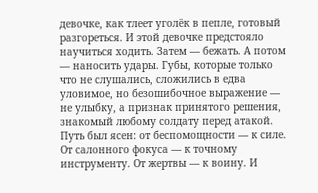девочке, как тлеет уголёк в пепле, готовый разгореться. И этой девочке предстояло научиться ходить. Затем — бежать. А потом — наносить удары. Губы, которые только что не слушались, сложились в едва уловимое, но безошибочное выражение — не улыбку, а признак принятого решения, знакомый любому солдату перед атакой. Путь был ясен: от беспомощности — к силе. От салонного фокуса — к точному инструменту. От жертвы — к воину. И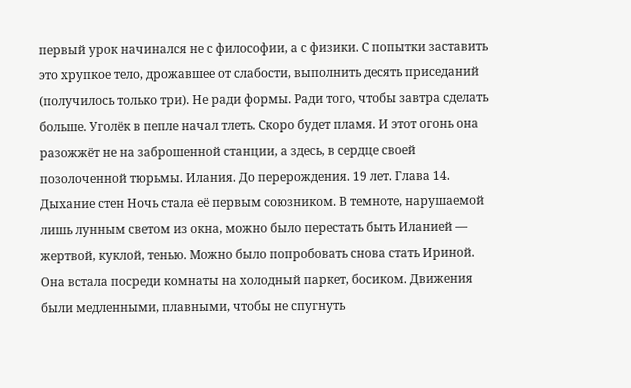первый урок начинался не с философии, а с физики. С попытки заставить это хрупкое тело, дрожавшее от слабости, выполнить десять приседаний (получилось только три). Не ради формы. Ради того, чтобы завтра сделать больше. Уголёк в пепле начал тлеть. Скоро будет пламя. И этот огонь она разожжёт не на заброшенной станции, а здесь, в сердце своей позолоченной тюрьмы. Илания. До перерождения. 19 лет. Глава 14. Дыхание стен Ночь стала её первым союзником. В темноте, нарушаемой лишь лунным светом из окна, можно было перестать быть Иланией — жертвой, куклой, тенью. Можно было попробовать снова стать Ириной. Она встала посреди комнаты на холодный паркет, босиком. Движения были медленными, плавными, чтобы не спугнуть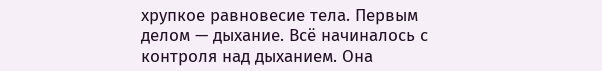хрупкое равновесие тела. Первым делом — дыхание. Всё начиналось с контроля над дыханием. Она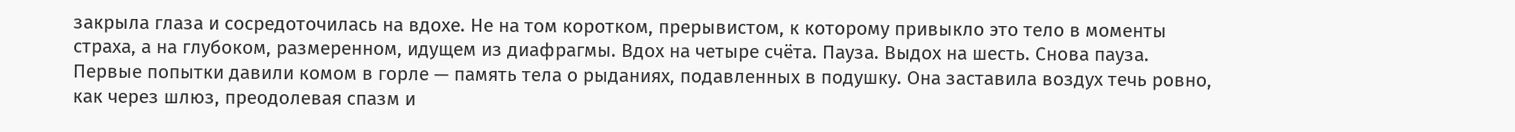закрыла глаза и сосредоточилась на вдохе. Не на том коротком, прерывистом, к которому привыкло это тело в моменты страха, а на глубоком, размеренном, идущем из диафрагмы. Вдох на четыре счёта. Пауза. Выдох на шесть. Снова пауза. Первые попытки давили комом в горле — память тела о рыданиях, подавленных в подушку. Она заставила воздух течь ровно, как через шлюз, преодолевая спазм и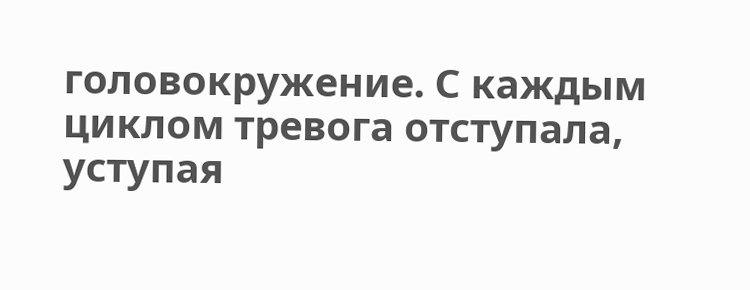головокружение. С каждым циклом тревога отступала, уступая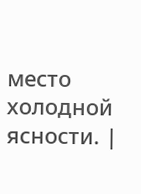место холодной ясности. |